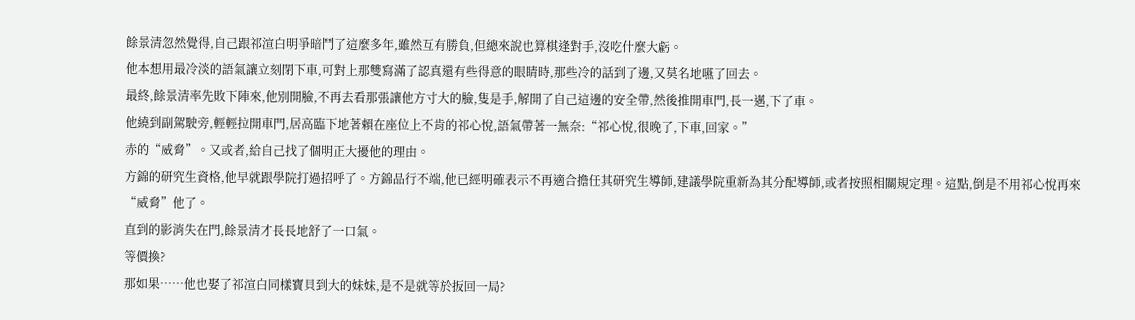餘景清忽然覺得,自己跟祁渲白明爭暗鬥了這麼多年,雖然互有勝負,但總來說也算棋逢對手,沒吃什麼大虧。
他本想用最冷淡的語氣讓立刻閉下車,可對上那雙寫滿了認真還有些得意的眼睛時,那些冷的話到了邊,又莫名地嚥了回去。
最終,餘景清率先敗下陣來,他別開臉,不再去看那張讓他方寸大的臉,隻是手,解開了自己這邊的安全帶,然後推開車門,長一邁,下了車。
他繞到副駕駛旁,輕輕拉開車門,居高臨下地著賴在座位上不肯的祁心悅,語氣帶著一無奈:“祁心悅,很晚了,下車,回家。”
赤的“威脅”。又或者,給自己找了個明正大擾他的理由。
方錦的研究生資格,他早就跟學院打過招呼了。方錦品行不端,他已經明確表示不再適合擔任其研究生導師,建議學院重新為其分配導師,或者按照相關規定理。這點,倒是不用祁心悅再來“威脅”他了。
直到的影消失在門,餘景清才長長地舒了一口氣。
等價換?
那如果……他也娶了祁渲白同樣寶貝到大的妹妹,是不是就等於扳回一局?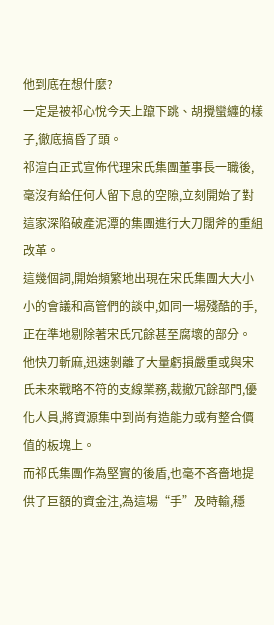他到底在想什麼?
一定是被祁心悅今天上躥下跳、胡攪蠻纏的樣子,徹底搞昏了頭。
祁渲白正式宣佈代理宋氏集團董事長一職後,毫沒有給任何人留下息的空隙,立刻開始了對這家深陷破產泥潭的集團進行大刀闊斧的重組改革。
這幾個詞,開始頻繁地出現在宋氏集團大大小小的會議和高管們的談中,如同一場殘酷的手,正在準地剔除著宋氏冗餘甚至腐壞的部分。
他快刀斬麻,迅速剝離了大量虧損嚴重或與宋氏未來戰略不符的支線業務,裁撤冗餘部門,優化人員,將資源集中到尚有造能力或有整合價值的板塊上。
而祁氏集團作為堅實的後盾,也毫不吝嗇地提供了巨額的資金注,為這場“手”及時輸,穩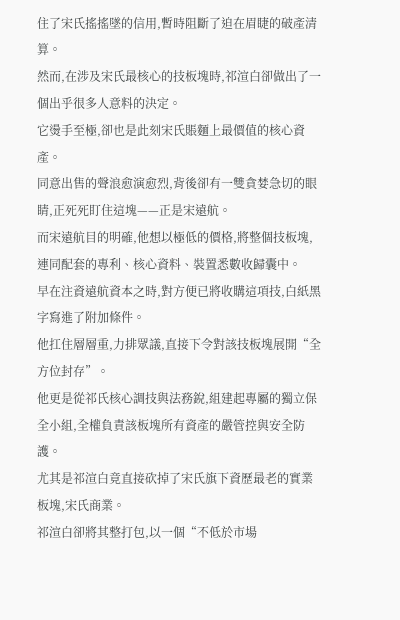住了宋氏搖搖墜的信用,暫時阻斷了迫在眉睫的破產清算。
然而,在涉及宋氏最核心的技板塊時,祁渲白卻做出了一個出乎很多人意料的決定。
它燙手至極,卻也是此刻宋氏賬麵上最價值的核心資產。
同意出售的聲浪愈演愈烈,背後卻有一雙貪婪急切的眼睛,正死死盯住這塊——正是宋遠航。
而宋遠航目的明確,他想以極低的價格,將整個技板塊,連同配套的專利、核心資料、裝置悉數收歸囊中。
早在注資遠航資本之時,對方便已將收購這項技,白紙黑字寫進了附加條件。
他扛住層層重,力排眾議,直接下令對該技板塊展開“全方位封存”。
他更是從祁氏核心調技與法務銳,組建起專屬的獨立保全小組,全權負責該板塊所有資產的嚴管控與安全防護。
尤其是祁渲白竟直接砍掉了宋氏旗下資歷最老的實業板塊,宋氏商業。
祁渲白卻將其整打包,以一個“不低於市場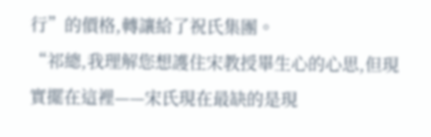行”的價格,轉讓給了祝氏集團。
“祁總,我理解您想護住宋教授畢生心的心思,但現實擺在這裡——宋氏現在最缺的是現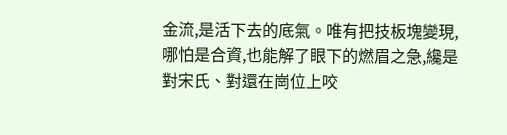金流,是活下去的底氣。唯有把技板塊變現,哪怕是合資,也能解了眼下的燃眉之急,纔是對宋氏、對還在崗位上咬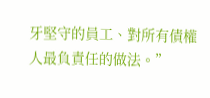牙堅守的員工、對所有債權人最負責任的做法。”